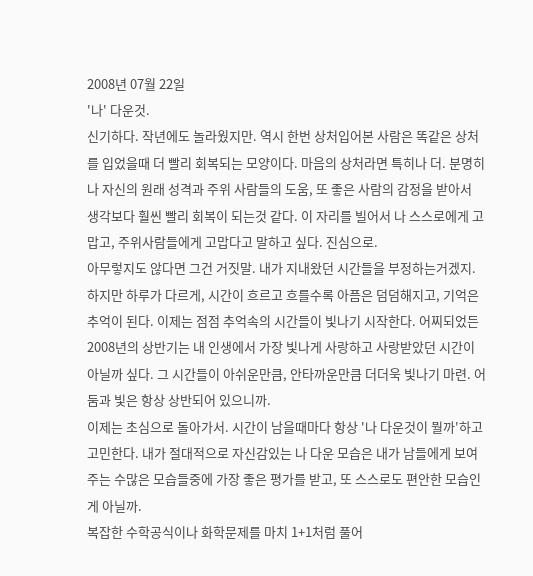2008년 07월 22일
'나' 다운것.
신기하다. 작년에도 놀라웠지만. 역시 한번 상처입어본 사람은 똑같은 상처를 입었을때 더 빨리 회복되는 모양이다. 마음의 상처라면 특히나 더. 분명히 나 자신의 원래 성격과 주위 사람들의 도움, 또 좋은 사람의 감정을 받아서 생각보다 훨씬 빨리 회복이 되는것 같다. 이 자리를 빌어서 나 스스로에게 고맙고, 주위사람들에게 고맙다고 말하고 싶다. 진심으로.
아무렇지도 않다면 그건 거짓말. 내가 지내왔던 시간들을 부정하는거겠지. 하지만 하루가 다르게, 시간이 흐르고 흐를수록 아픔은 덤덤해지고, 기억은 추억이 된다. 이제는 점점 추억속의 시간들이 빛나기 시작한다. 어찌되었든 2008년의 상반기는 내 인생에서 가장 빛나게 사랑하고 사랑받았던 시간이 아닐까 싶다. 그 시간들이 아쉬운만큼, 안타까운만큼 더더욱 빛나기 마련. 어둠과 빛은 항상 상반되어 있으니까.
이제는 초심으로 돌아가서. 시간이 남을때마다 항상 '나 다운것이 뭘까'하고 고민한다. 내가 절대적으로 자신감있는 나 다운 모습은 내가 남들에게 보여주는 수많은 모습들중에 가장 좋은 평가를 받고, 또 스스로도 편안한 모습인게 아닐까.
복잡한 수학공식이나 화학문제를 마치 1+1처럼 풀어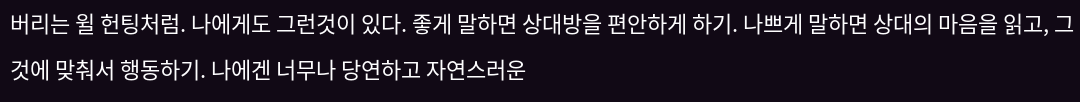버리는 윌 헌팅처럼. 나에게도 그런것이 있다. 좋게 말하면 상대방을 편안하게 하기. 나쁘게 말하면 상대의 마음을 읽고, 그것에 맞춰서 행동하기. 나에겐 너무나 당연하고 자연스러운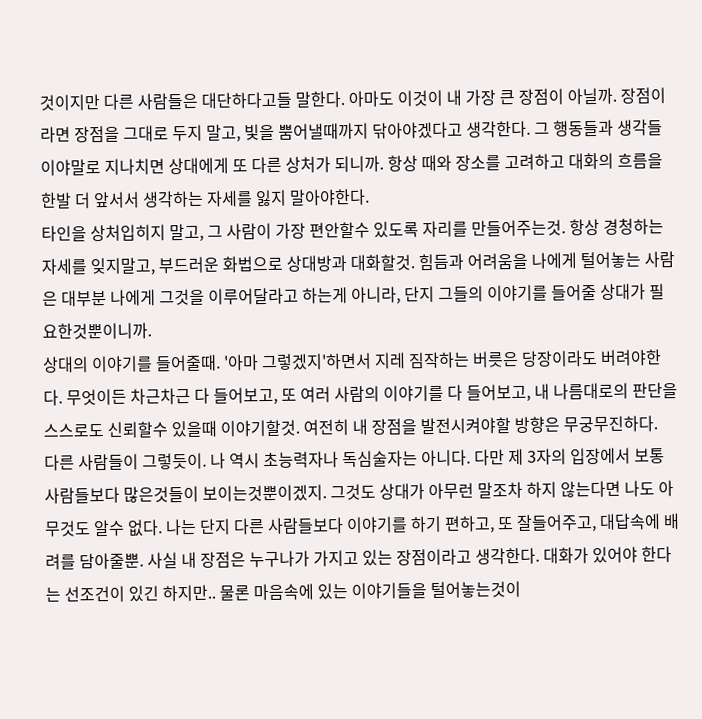것이지만 다른 사람들은 대단하다고들 말한다. 아마도 이것이 내 가장 큰 장점이 아닐까. 장점이라면 장점을 그대로 두지 말고, 빛을 뿜어낼때까지 닦아야겠다고 생각한다. 그 행동들과 생각들이야말로 지나치면 상대에게 또 다른 상처가 되니까. 항상 때와 장소를 고려하고 대화의 흐름을 한발 더 앞서서 생각하는 자세를 잃지 말아야한다.
타인을 상처입히지 말고, 그 사람이 가장 편안할수 있도록 자리를 만들어주는것. 항상 경청하는 자세를 잊지말고, 부드러운 화법으로 상대방과 대화할것. 힘듬과 어려움을 나에게 털어놓는 사람은 대부분 나에게 그것을 이루어달라고 하는게 아니라, 단지 그들의 이야기를 들어줄 상대가 필요한것뿐이니까.
상대의 이야기를 들어줄때. '아마 그렇겠지'하면서 지레 짐작하는 버릇은 당장이라도 버려야한다. 무엇이든 차근차근 다 들어보고, 또 여러 사람의 이야기를 다 들어보고, 내 나름대로의 판단을 스스로도 신뢰할수 있을때 이야기할것. 여전히 내 장점을 발전시켜야할 방향은 무궁무진하다.
다른 사람들이 그렇듯이. 나 역시 초능력자나 독심술자는 아니다. 다만 제 3자의 입장에서 보통 사람들보다 많은것들이 보이는것뿐이겠지. 그것도 상대가 아무런 말조차 하지 않는다면 나도 아무것도 알수 없다. 나는 단지 다른 사람들보다 이야기를 하기 편하고, 또 잘들어주고, 대답속에 배려를 담아줄뿐. 사실 내 장점은 누구나가 가지고 있는 장점이라고 생각한다. 대화가 있어야 한다는 선조건이 있긴 하지만.. 물론 마음속에 있는 이야기들을 털어놓는것이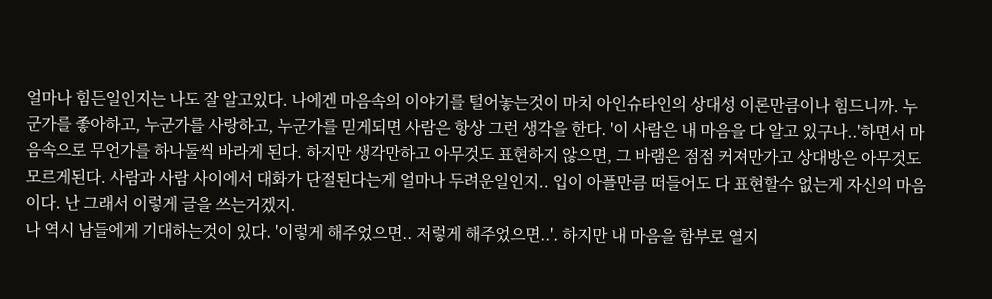얼마나 힘든일인지는 나도 잘 알고있다. 나에겐 마음속의 이야기를 털어놓는것이 마치 아인슈타인의 상대성 이론만큼이나 힘드니까. 누군가를 좋아하고, 누군가를 사랑하고, 누군가를 믿게되면 사람은 항상 그런 생각을 한다. '이 사람은 내 마음을 다 알고 있구나..'하면서 마음속으로 무언가를 하나둘씩 바라게 된다. 하지만 생각만하고 아무것도 표현하지 않으면, 그 바램은 점점 커져만가고 상대방은 아무것도 모르게된다. 사람과 사람 사이에서 대화가 단절된다는게 얼마나 두려운일인지.. 입이 아플만큼 떠들어도 다 표현할수 없는게 자신의 마음이다. 난 그래서 이렇게 글을 쓰는거겠지.
나 역시 남들에게 기대하는것이 있다. '이렇게 해주었으면.. 저렇게 해주었으면..'. 하지만 내 마음을 함부로 열지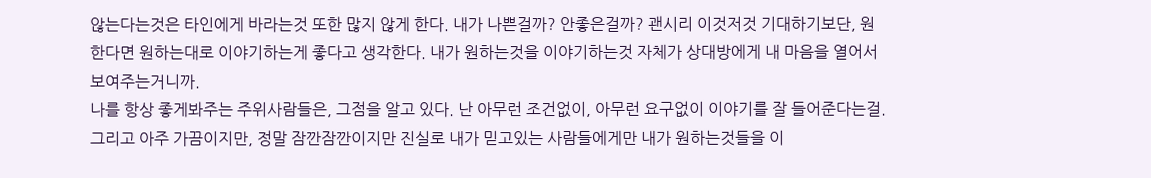않는다는것은 타인에게 바라는것 또한 많지 않게 한다. 내가 나쁜걸까? 안좋은걸까? 괜시리 이것저것 기대하기보단, 원한다면 원하는대로 이야기하는게 좋다고 생각한다. 내가 원하는것을 이야기하는것 자체가 상대방에게 내 마음을 열어서 보여주는거니까.
나를 항상 좋게봐주는 주위사람들은, 그점을 알고 있다. 난 아무런 조건없이, 아무런 요구없이 이야기를 잘 들어준다는걸. 그리고 아주 가끔이지만, 정말 잠깐잠깐이지만 진실로 내가 믿고있는 사람들에게만 내가 원하는것들을 이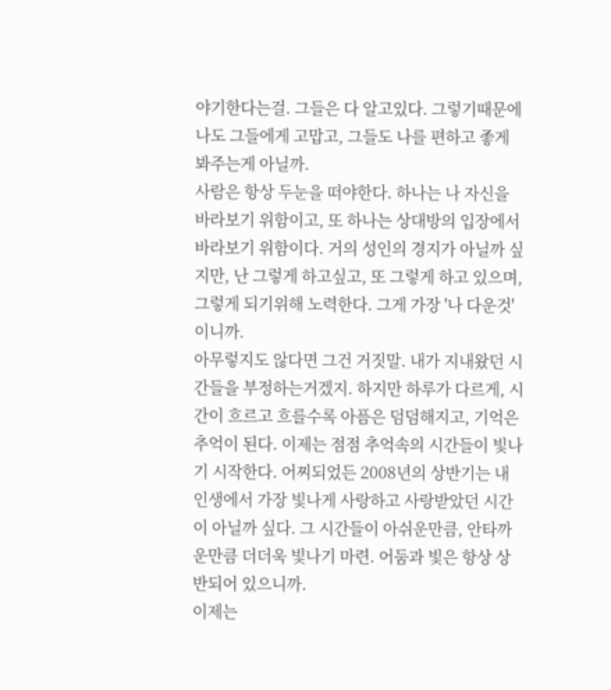야기한다는걸. 그들은 다 알고있다. 그렇기때문에 나도 그들에게 고맙고, 그들도 나를 편하고 좋게 봐주는게 아닐까.
사람은 항상 두눈을 떠야한다. 하나는 나 자신을 바라보기 위함이고, 또 하나는 상대방의 입장에서 바라보기 위함이다. 거의 성인의 경지가 아닐까 싶지만, 난 그렇게 하고싶고, 또 그렇게 하고 있으며, 그렇게 되기위해 노력한다. 그게 가장 '나 다운것'이니까.
아무렇지도 않다면 그건 거짓말. 내가 지내왔던 시간들을 부정하는거겠지. 하지만 하루가 다르게, 시간이 흐르고 흐를수록 아픔은 덤덤해지고, 기억은 추억이 된다. 이제는 점점 추억속의 시간들이 빛나기 시작한다. 어찌되었든 2008년의 상반기는 내 인생에서 가장 빛나게 사랑하고 사랑받았던 시간이 아닐까 싶다. 그 시간들이 아쉬운만큼, 안타까운만큼 더더욱 빛나기 마련. 어둠과 빛은 항상 상반되어 있으니까.
이제는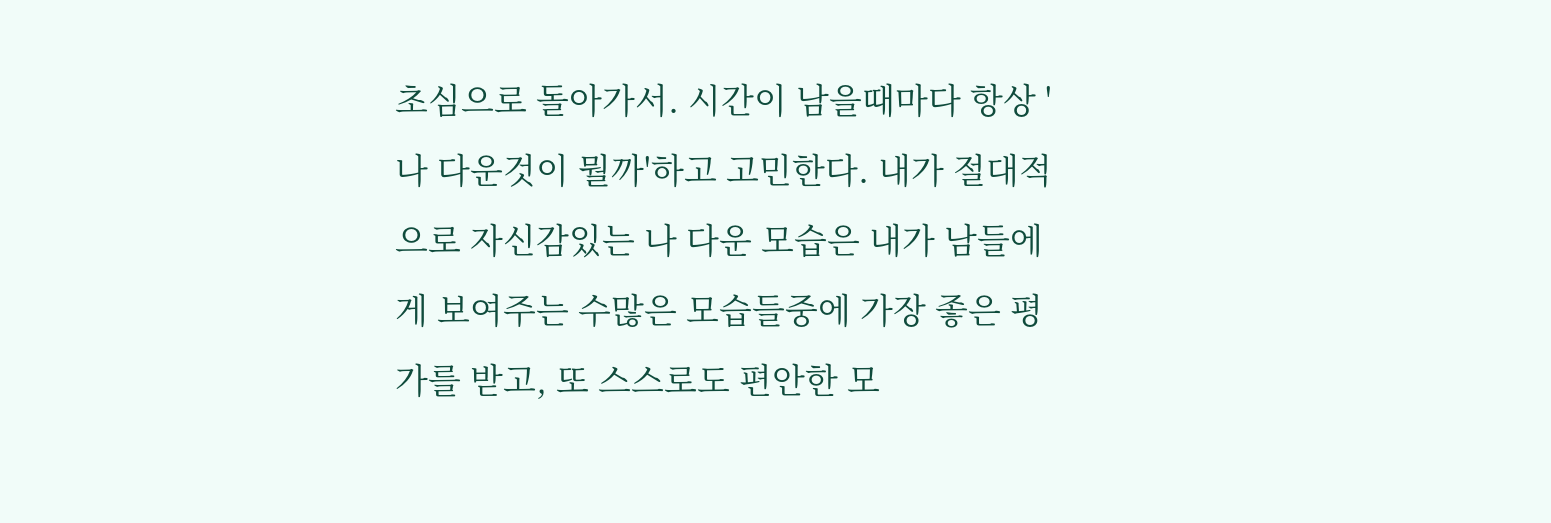초심으로 돌아가서. 시간이 남을때마다 항상 '나 다운것이 뭘까'하고 고민한다. 내가 절대적으로 자신감있는 나 다운 모습은 내가 남들에게 보여주는 수많은 모습들중에 가장 좋은 평가를 받고, 또 스스로도 편안한 모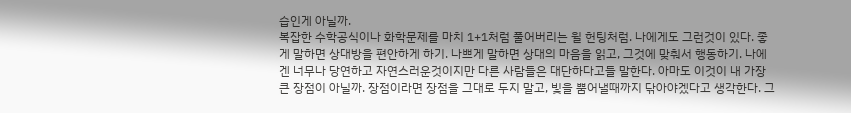습인게 아닐까.
복잡한 수학공식이나 화학문제를 마치 1+1처럼 풀어버리는 윌 헌팅처럼. 나에게도 그런것이 있다. 좋게 말하면 상대방을 편안하게 하기. 나쁘게 말하면 상대의 마음을 읽고, 그것에 맞춰서 행동하기. 나에겐 너무나 당연하고 자연스러운것이지만 다른 사람들은 대단하다고들 말한다. 아마도 이것이 내 가장 큰 장점이 아닐까. 장점이라면 장점을 그대로 두지 말고, 빛을 뿜어낼때까지 닦아야겠다고 생각한다. 그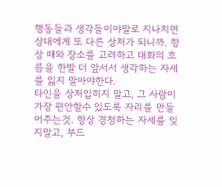행동들과 생각들이야말로 지나치면 상대에게 또 다른 상처가 되니까. 항상 때와 장소를 고려하고 대화의 흐름을 한발 더 앞서서 생각하는 자세를 잃지 말아야한다.
타인을 상처입히지 말고, 그 사람이 가장 편안할수 있도록 자리를 만들어주는것. 항상 경청하는 자세를 잊지말고, 부드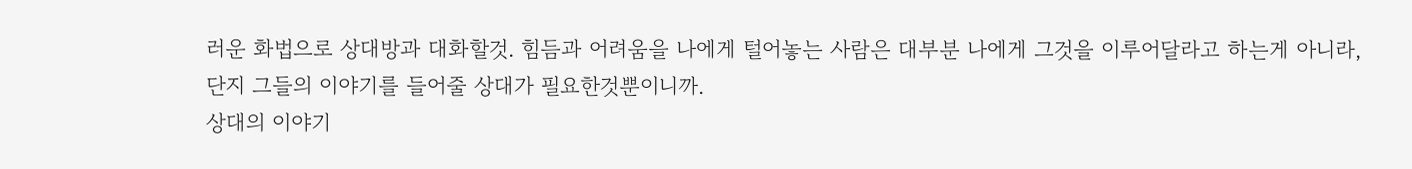러운 화법으로 상대방과 대화할것. 힘듬과 어려움을 나에게 털어놓는 사람은 대부분 나에게 그것을 이루어달라고 하는게 아니라, 단지 그들의 이야기를 들어줄 상대가 필요한것뿐이니까.
상대의 이야기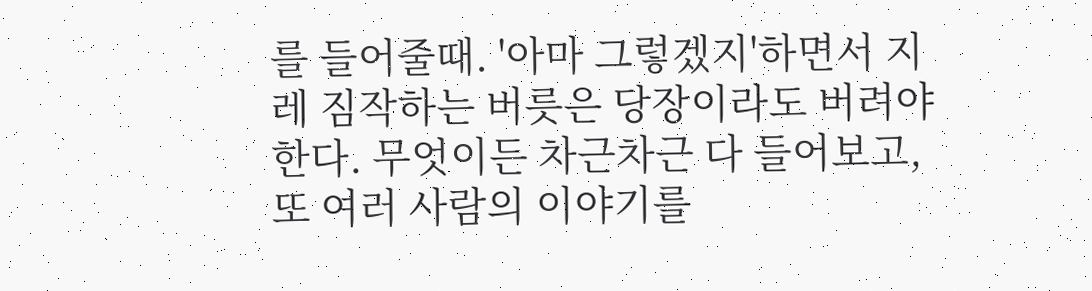를 들어줄때. '아마 그렇겠지'하면서 지레 짐작하는 버릇은 당장이라도 버려야한다. 무엇이든 차근차근 다 들어보고, 또 여러 사람의 이야기를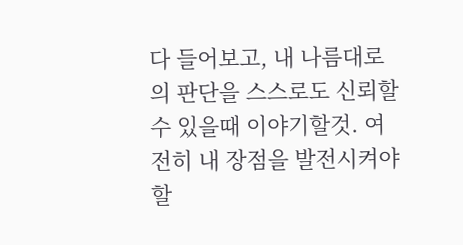다 들어보고, 내 나름대로의 판단을 스스로도 신뢰할수 있을때 이야기할것. 여전히 내 장점을 발전시켜야할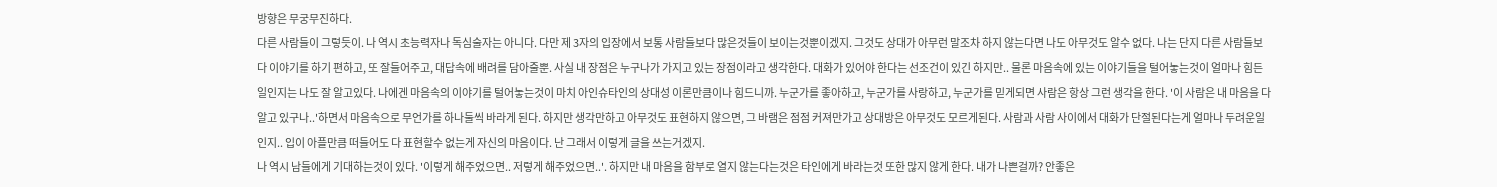방향은 무궁무진하다.
다른 사람들이 그렇듯이. 나 역시 초능력자나 독심술자는 아니다. 다만 제 3자의 입장에서 보통 사람들보다 많은것들이 보이는것뿐이겠지. 그것도 상대가 아무런 말조차 하지 않는다면 나도 아무것도 알수 없다. 나는 단지 다른 사람들보다 이야기를 하기 편하고, 또 잘들어주고, 대답속에 배려를 담아줄뿐. 사실 내 장점은 누구나가 가지고 있는 장점이라고 생각한다. 대화가 있어야 한다는 선조건이 있긴 하지만.. 물론 마음속에 있는 이야기들을 털어놓는것이 얼마나 힘든일인지는 나도 잘 알고있다. 나에겐 마음속의 이야기를 털어놓는것이 마치 아인슈타인의 상대성 이론만큼이나 힘드니까. 누군가를 좋아하고, 누군가를 사랑하고, 누군가를 믿게되면 사람은 항상 그런 생각을 한다. '이 사람은 내 마음을 다 알고 있구나..'하면서 마음속으로 무언가를 하나둘씩 바라게 된다. 하지만 생각만하고 아무것도 표현하지 않으면, 그 바램은 점점 커져만가고 상대방은 아무것도 모르게된다. 사람과 사람 사이에서 대화가 단절된다는게 얼마나 두려운일인지.. 입이 아플만큼 떠들어도 다 표현할수 없는게 자신의 마음이다. 난 그래서 이렇게 글을 쓰는거겠지.
나 역시 남들에게 기대하는것이 있다. '이렇게 해주었으면.. 저렇게 해주었으면..'. 하지만 내 마음을 함부로 열지 않는다는것은 타인에게 바라는것 또한 많지 않게 한다. 내가 나쁜걸까? 안좋은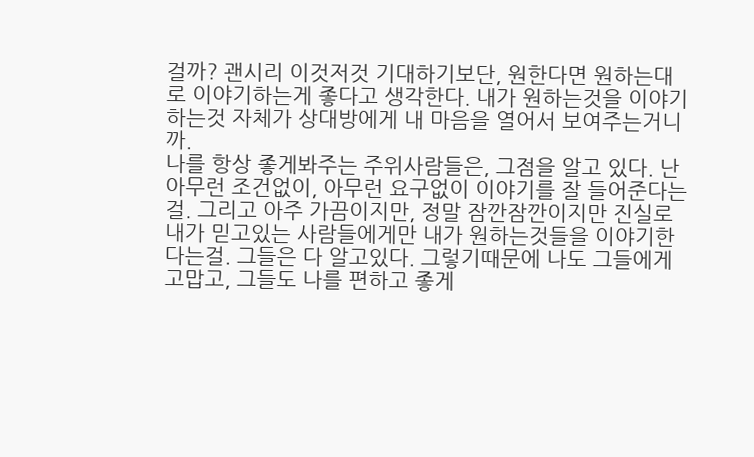걸까? 괜시리 이것저것 기대하기보단, 원한다면 원하는대로 이야기하는게 좋다고 생각한다. 내가 원하는것을 이야기하는것 자체가 상대방에게 내 마음을 열어서 보여주는거니까.
나를 항상 좋게봐주는 주위사람들은, 그점을 알고 있다. 난 아무런 조건없이, 아무런 요구없이 이야기를 잘 들어준다는걸. 그리고 아주 가끔이지만, 정말 잠깐잠깐이지만 진실로 내가 믿고있는 사람들에게만 내가 원하는것들을 이야기한다는걸. 그들은 다 알고있다. 그렇기때문에 나도 그들에게 고맙고, 그들도 나를 편하고 좋게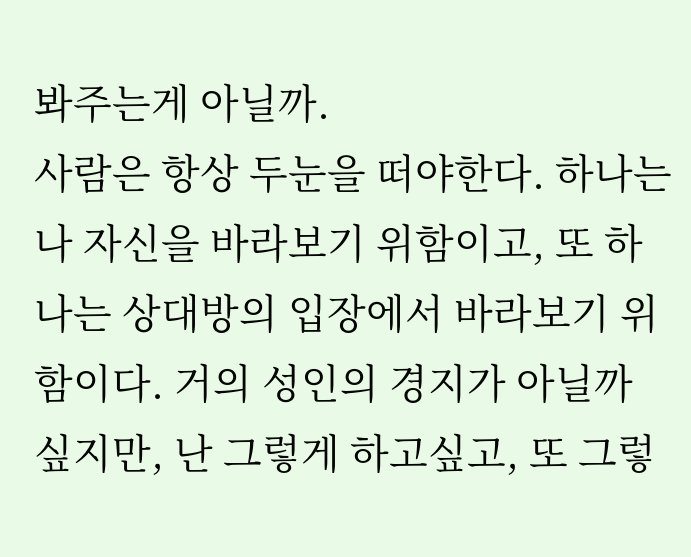봐주는게 아닐까.
사람은 항상 두눈을 떠야한다. 하나는 나 자신을 바라보기 위함이고, 또 하나는 상대방의 입장에서 바라보기 위함이다. 거의 성인의 경지가 아닐까 싶지만, 난 그렇게 하고싶고, 또 그렇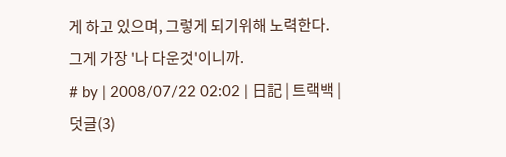게 하고 있으며, 그렇게 되기위해 노력한다. 그게 가장 '나 다운것'이니까.
# by | 2008/07/22 02:02 | 日記 | 트랙백 | 덧글(3)